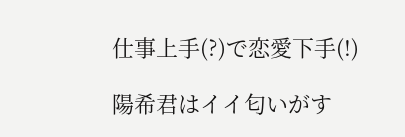仕事上手(?)で恋愛下手(!)

陽希君はイイ匂いがす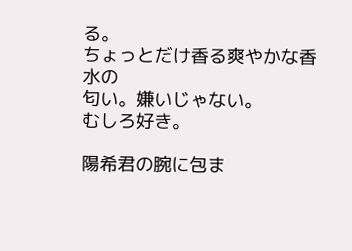る。
ちょっとだけ香る爽やかな香水の
匂い。嫌いじゃない。
むしろ好き。

陽希君の腕に包ま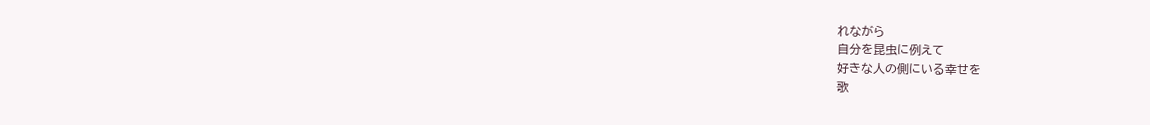れながら
自分を昆虫に例えて
好きな人の側にいる幸せを
歌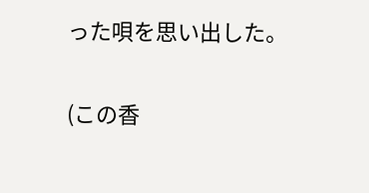った唄を思い出した。

(この香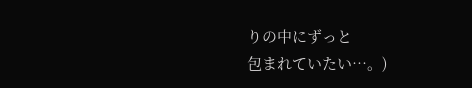りの中にずっと
包まれていたい…。)